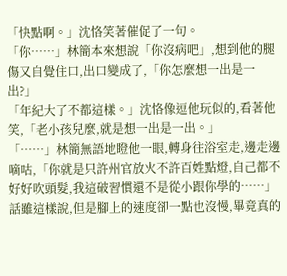「快點啊。」沈恪笑著催促了一句。
「你……」林簡本來想說「你沒病吧」,想到他的腿傷又自覺住口,出口變成了,「你怎麼想一出是一出?」
「年紀大了不都這樣。」沈恪像逗他玩似的,看著他笑,「老小孩兒麼,就是想一出是一出。」
「……」林簡無語地瞪他一眼,轉身往浴室走,邊走邊嘀咕,「你就是只許州官放火不許百姓點燈,自己都不好好吹頭髮,我這破習慣還不是從小跟你學的……」
話雖這樣說,但是腳上的速度卻一點也沒慢,畢竟真的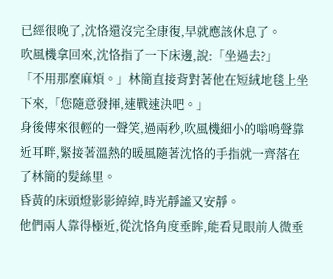已經很晚了,沈恪還沒完全康復,早就應該休息了。
吹風機拿回來,沈恪指了一下床邊,說:「坐過去?」
「不用那麼麻煩。」林簡直接背對著他在短絨地毯上坐下來,「您隨意發揮,速戰速決吧。」
身後傳來很輕的一聲笑,過兩秒,吹風機細小的嗡鳴聲靠近耳畔,緊接著溫熱的暖風隨著沈恪的手指就一齊落在了林簡的髮絲里。
昏黃的床頭燈影影綽綽,時光靜謐又安靜。
他們兩人靠得極近,從沈恪角度垂眸,能看見眼前人微垂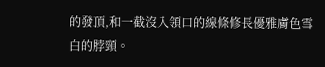的發頂,和一截沒入領口的線條修長優雅膚色雪白的脖頸。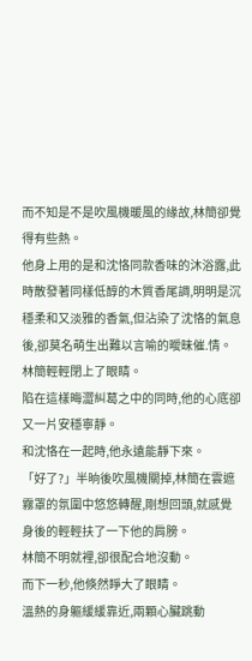而不知是不是吹風機暖風的緣故,林簡卻覺得有些熱。
他身上用的是和沈恪同款香味的沐浴露,此時散發著同樣低醇的木質香尾調,明明是沉穩柔和又淡雅的香氣,但沾染了沈恪的氣息後,卻莫名萌生出難以言喻的曖昧催.情。
林簡輕輕閉上了眼睛。
陷在這樣晦澀糾葛之中的同時,他的心底卻又一片安穩寧靜。
和沈恪在一起時,他永遠能靜下來。
「好了?」半晌後吹風機關掉,林簡在雲遮霧罩的氛圍中悠悠轉醒,剛想回頭,就感覺身後的輕輕扶了一下他的肩膀。
林簡不明就裡,卻很配合地沒動。
而下一秒,他倏然睜大了眼睛。
溫熱的身軀緩緩靠近,兩顆心臟跳動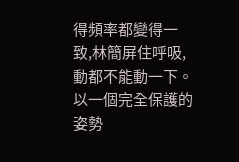得頻率都變得一致,林簡屏住呼吸,動都不能動一下。
以一個完全保護的姿勢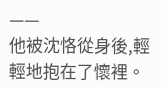——
他被沈恪從身後,輕輕地抱在了懷裡。